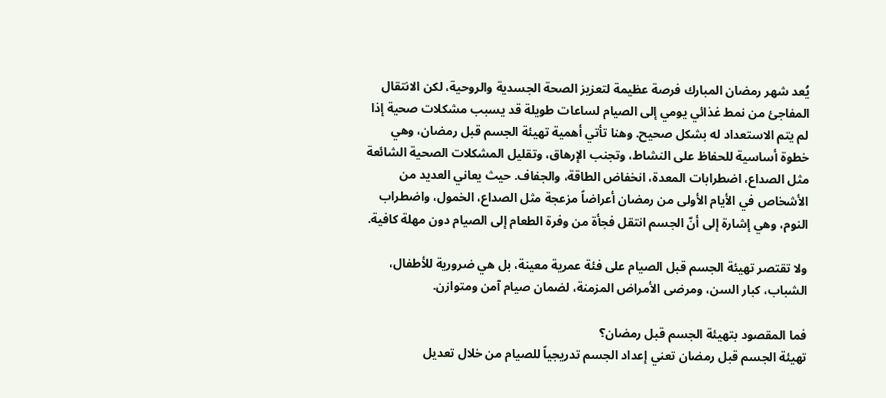يُعد شهر رمضان المبارك فرصة عظيمة لتعزيز الصحة الجسدية والروحية، لكن الانتقال المفاجئ من نمط غذائي يومي إلى الصيام لساعات طويلة قد يسبب مشكلات صحية إذا لم يتم الاستعداد له بشكل صحيح. وهنا تأتي أهمية تهيئة الجسم قبل رمضان، وهي خطوة أساسية للحفاظ على النشاط، وتجنب الإرهاق، وتقليل المشكلات الصحية الشائعة مثل الصداع، اضطرابات المعدة، انخفاض الطاقة، والجفاف. حيث يعاني العديد من الأشخاص في الأيام الأولى من رمضان أعراضاً مزعجة مثل الصداع، الخمول، واضطراب النوم، وهي إشارة إلى أنّ الجسم انتقل فجأة من وفرة الطعام إلى الصيام دون مهلة كافية.

ولا تقتصر تهيئة الجسم قبل الصيام على فئة عمرية معينة، بل هي ضرورية للأطفال، الشباب، كبار السن، ومرضى الأمراض المزمنة، لضمان صيام آمن ومتوازن.

فما المقصود بتهيئة الجسم قبل رمضان؟
تهيئة الجسم قبل رمضان تعني إعداد الجسم تدريجياً للصيام من خلال تعديل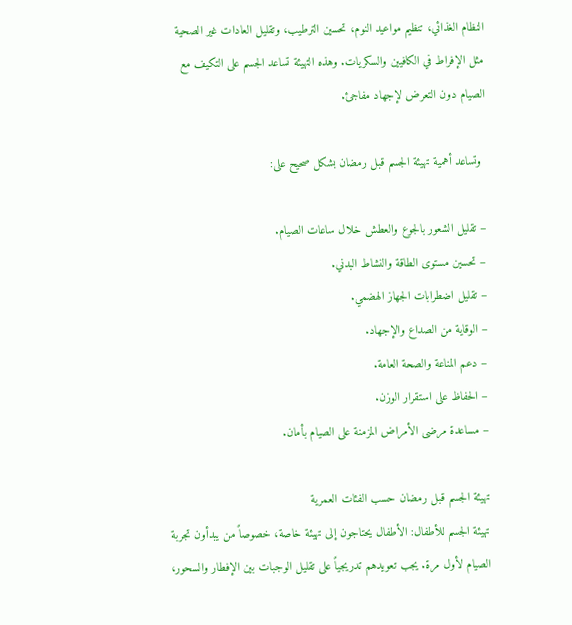النظام الغذائي، تنظيم مواعيد النوم، تحسين الترطيب، وتقليل العادات غير الصحية مثل الإفراط في الكافيين والسكريات. وهذه التهيئة تساعد الجسم على التكيف مع الصيام دون التعرض لإجهاد مفاجئ.

 وتساعد أهمية تهيئة الجسم قبل رمضان بشكل صحيح على:

– تقليل الشعور بالجوع والعطش خلال ساعات الصيام.
– تحسين مستوى الطاقة والنشاط البدني.
– تقليل اضطرابات الجهاز الهضمي.
– الوقاية من الصداع والإجهاد.
– دعم المناعة والصحة العامة.
– الحفاظ على استقرار الوزن.
– مساعدة مرضى الأمراض المزمنة على الصيام بأمان.

تهيئة الجسم قبل رمضان حسب الفئات العمرية
تهيئة الجسم للأطفال: الأطفال يحتاجون إلى تهيئة خاصة، خصوصاً من يبدأون تجربة الصيام لأول مرة. يجب تعويدهم تدريجياً على تقليل الوجبات بين الإفطار والسحور،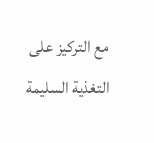مع التركيز على التغذية السليمة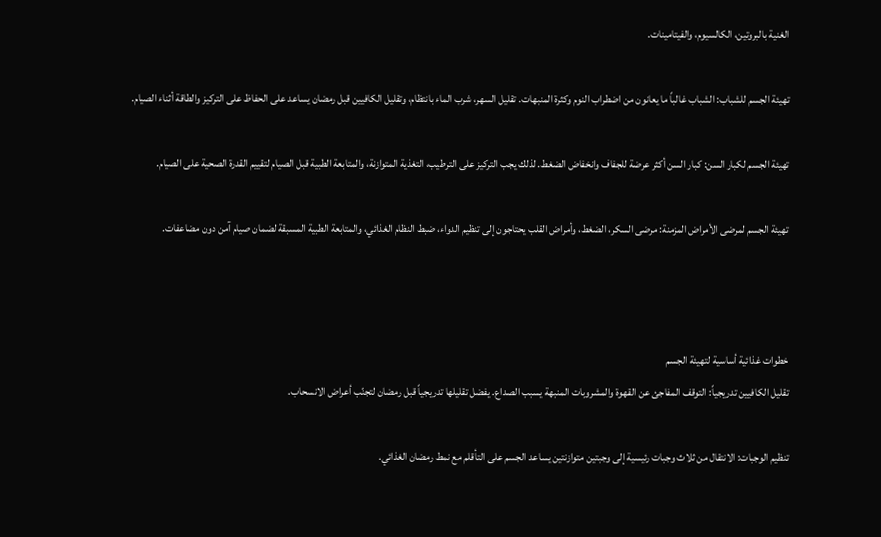الغنية بالبروتين، الكالسيوم، والفيتامينات.

تهيئة الجسم للشباب: الشباب غالباً ما يعانون من اضطراب النوم وكثرة المنبهات. تقليل السهر، شرب الماء بانتظام، وتقليل الكافيين قبل رمضان يساعد على الحفاظ على التركيز والطاقة أثناء الصيام.

تهيئة الجسم لكبار السن: كبار السن أكثر عرضة للجفاف وانخفاض الضغط. لذلك يجب التركيز على الترطيب، التغذية المتوازنة، والمتابعة الطبية قبل الصيام لتقييم القدرة الصحية على الصيام.

تهيئة الجسم لمرضى الأمراض المزمنة: مرضى السكر، الضغط، وأمراض القلب يحتاجون إلى تنظيم الدواء، ضبط النظام الغذائي، والمتابعة الطبية المسبقة لضمان صيام آمن دون مضاعفات.



خطوات غذائية أساسية لتهيئة الجسم
تقليل الكافيين تدريجياً: التوقف المفاجئ عن القهوة والمشروبات المنبهة يسبب الصداع. يفضل تقليلها تدريجياً قبل رمضان لتجنّب أعراض الانسحاب.

تنظيم الوجبات: الانتقال من ثلاث وجبات رئيسية إلى وجبتين متوازنتين يساعد الجسم على التأقلم مع نمط رمضان الغذائي.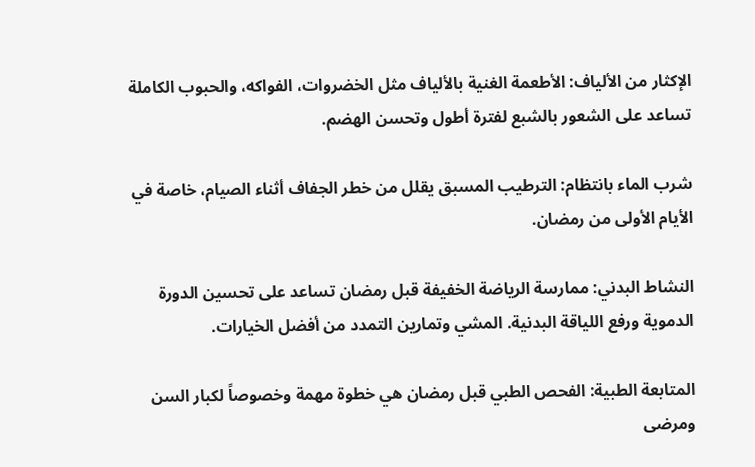الإكثار من الألياف: الأطعمة الغنية بالألياف مثل الخضروات، الفواكه، والحبوب الكاملة تساعد على الشعور بالشبع لفترة أطول وتحسن الهضم.

شرب الماء بانتظام: الترطيب المسبق يقلل من خطر الجفاف أثناء الصيام، خاصة في الأيام الأولى من رمضان.

النشاط البدني: ممارسة الرياضة الخفيفة قبل رمضان تساعد على تحسين الدورة الدموية ورفع اللياقة البدنية. المشي وتمارين التمدد من أفضل الخيارات.

المتابعة الطبية: الفحص الطبي قبل رمضان هي خطوة مهمة وخصوصاً لكبار السن ومرضى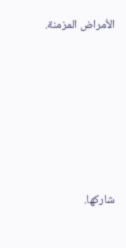الأمراض المزمنة.









شاركها.